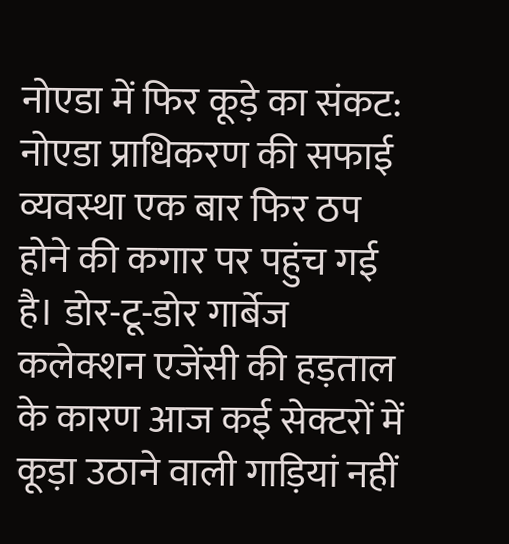नोएडा में फिर कूड़े का संकट: नोएडा प्राधिकरण की सफाई व्यवस्था एक बार फिर ठप होने की कगार पर पहुंच गई है। डोर-टू-डोर गार्बेज कलेक्शन एजेंसी की हड़ताल के कारण आज कई सेक्टरों में कूड़ा उठाने वाली गाड़ियां नहीं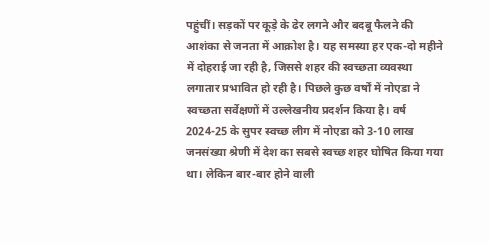पहुंचीं। सड़कों पर कूड़े के ढेर लगने और बदबू फैलने की आशंका से जनता में आक्रोश है। यह समस्या हर एक-दो महीने में दोहराई जा रही है, जिससे शहर की स्वच्छता व्यवस्था लगातार प्रभावित हो रही है। पिछले कुछ वर्षों में नोएडा ने स्वच्छता सर्वेक्षणों में उल्लेखनीय प्रदर्शन किया है। वर्ष 2024-25 के सुपर स्वच्छ लीग में नोएडा को 3-10 लाख जनसंख्या श्रेणी में देश का सबसे स्वच्छ शहर घोषित किया गया था। लेकिन बार-बार होने वाली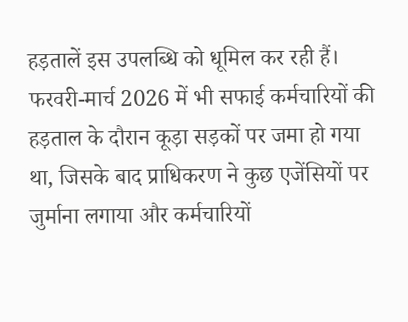हड़तालें इस उपलब्धि को धूमिल कर रही हैं। फरवरी-मार्च 2026 में भी सफाई कर्मचारियों की हड़ताल के दौरान कूड़ा सड़कों पर जमा हो गया था, जिसके बाद प्राधिकरण ने कुछ एजेंसियों पर जुर्माना लगाया और कर्मचारियों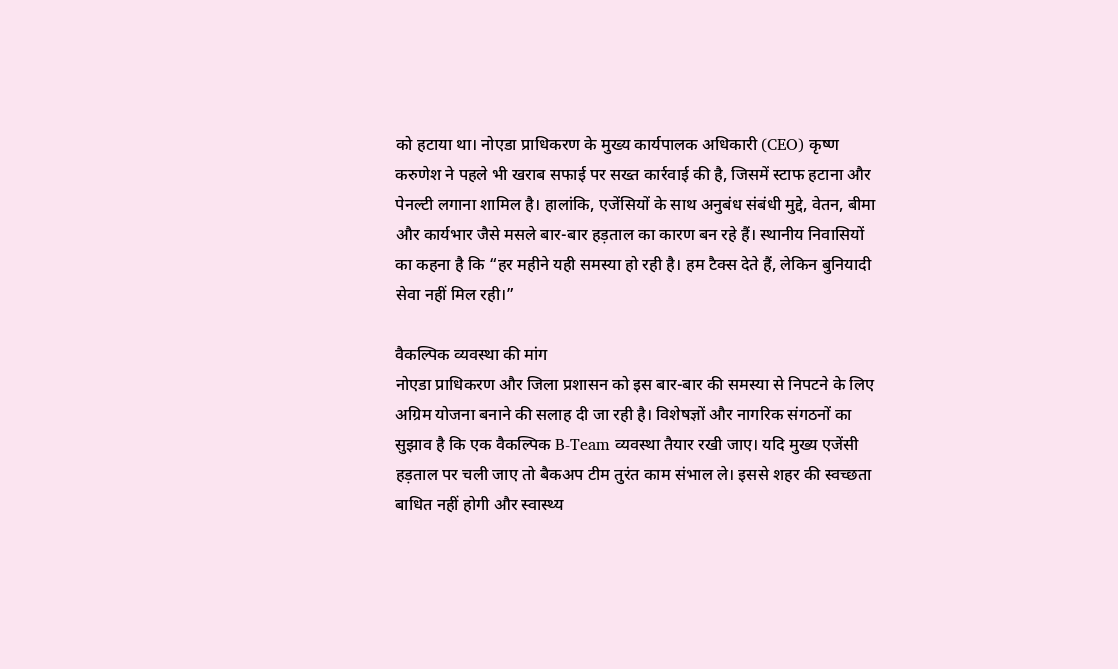को हटाया था। नोएडा प्राधिकरण के मुख्य कार्यपालक अधिकारी (CEO) कृष्ण करुणेश ने पहले भी खराब सफाई पर सख्त कार्रवाई की है, जिसमें स्टाफ हटाना और पेनल्टी लगाना शामिल है। हालांकि, एजेंसियों के साथ अनुबंध संबंधी मुद्दे, वेतन, बीमा और कार्यभार जैसे मसले बार-बार हड़ताल का कारण बन रहे हैं। स्थानीय निवासियों का कहना है कि “हर महीने यही समस्या हो रही है। हम टैक्स देते हैं, लेकिन बुनियादी सेवा नहीं मिल रही।”

वैकल्पिक व्यवस्था की मांग
नोएडा प्राधिकरण और जिला प्रशासन को इस बार-बार की समस्या से निपटने के लिए अग्रिम योजना बनाने की सलाह दी जा रही है। विशेषज्ञों और नागरिक संगठनों का सुझाव है कि एक वैकल्पिक B-Team व्यवस्था तैयार रखी जाए। यदि मुख्य एजेंसी हड़ताल पर चली जाए तो बैकअप टीम तुरंत काम संभाल ले। इससे शहर की स्वच्छता बाधित नहीं होगी और स्वास्थ्य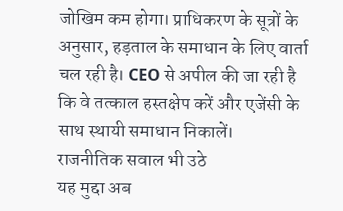जोखिम कम होगा। प्राधिकरण के सूत्रों के अनुसार, हड़ताल के समाधान के लिए वार्ता चल रही है। CEO से अपील की जा रही है कि वे तत्काल हस्तक्षेप करें और एजेंसी के साथ स्थायी समाधान निकालें।
राजनीतिक सवाल भी उठे
यह मुद्दा अब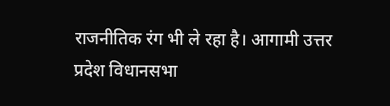राजनीतिक रंग भी ले रहा है। आगामी उत्तर प्रदेश विधानसभा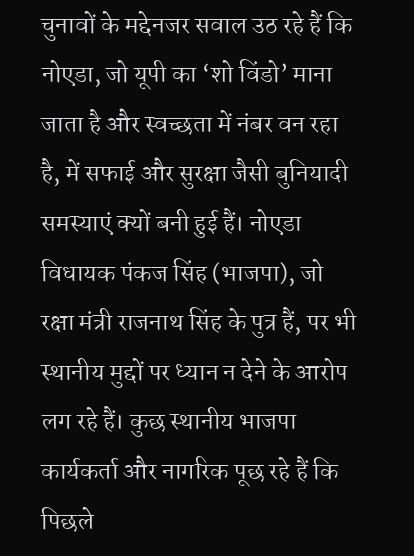चुनावों के मद्देनजर सवाल उठ रहे हैं कि नोएडा, जो यूपी का ‘शो विंडो’ माना जाता है और स्वच्छता में नंबर वन रहा है, में सफाई और सुरक्षा जैसी बुनियादी समस्याएं क्यों बनी हुई हैं। नोएडा विधायक पंकज सिंह (भाजपा), जो रक्षा मंत्री राजनाथ सिंह के पुत्र हैं, पर भी स्थानीय मुद्दों पर ध्यान न देने के आरोप लग रहे हैं। कुछ स्थानीय भाजपा कार्यकर्ता और नागरिक पूछ रहे हैं कि पिछले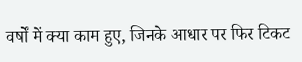वर्षों में क्या काम हुए, जिनके आधार पर फिर टिकट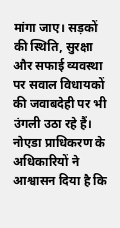मांगा जाए। सड़कों की स्थिति, सुरक्षा और सफाई व्यवस्था पर सवाल विधायकों की जवाबदेही पर भी उंगली उठा रहे हैं। नोएडा प्राधिकरण के अधिकारियों ने आश्वासन दिया है कि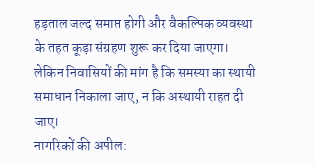हड़ताल जल्द समाप्त होगी और वैकल्पिक व्यवस्था के तहत कूड़ा संग्रहण शुरू कर दिया जाएगा। लेकिन निवासियों की मांग है कि समस्या का स्थायी समाधान निकाला जाए, न कि अस्थायी राहत दी जाए।
नागरिकों की अपील: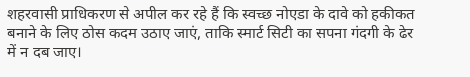शहरवासी प्राधिकरण से अपील कर रहे हैं कि स्वच्छ नोएडा के दावे को हकीकत बनाने के लिए ठोस कदम उठाए जाएं, ताकि स्मार्ट सिटी का सपना गंदगी के ढेर में न दब जाए।